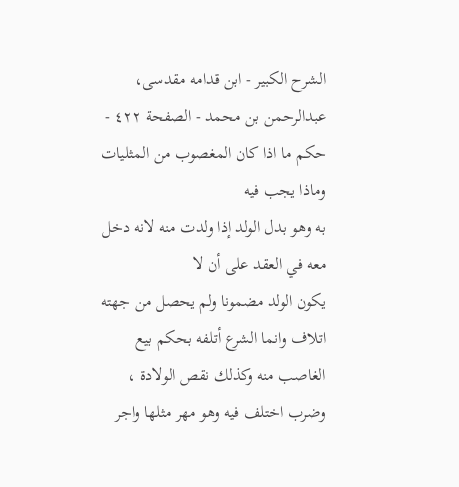الشرح الکبير - ابن قدامه مقدسی، عبدالرحمن بن محمد - الصفحة ٤٢٢ - حكم ما اذا كان المغصوب من المثليات وماذا يجب فيه
به وهو بدل الولد إذا ولدت منه لانه دخل معه في العقد على أن لا
يكون الولد مضمونا ولم يحصل من جهته اتلاف وانما الشرع أتلفه بحكم بيع
الغاصب منه وكذلك نقص الولادة ، وضرب اختلف فيه وهو مهر مثلها واجر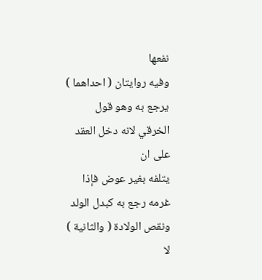نفعها
وفيه روايتان ( احداهما ) يرجع به وهو قول الخرقي لانه دخل العقد على ان
يتلفه بغير عوض فإذا غرمه رجع به كبدل الولد ونقص الولادة ( والثانية ) لا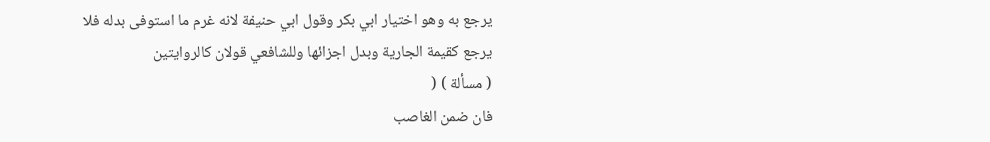يرجع به وهو اختيار ابي بكر وقول ابي حنيفة لانه غرم ما استوفى بدله فلا
يرجع كقيمة الجارية وبدل اجزائها وللشافعي قولان كالروايتين
( مسألة ) (
فان ضمن الغاصب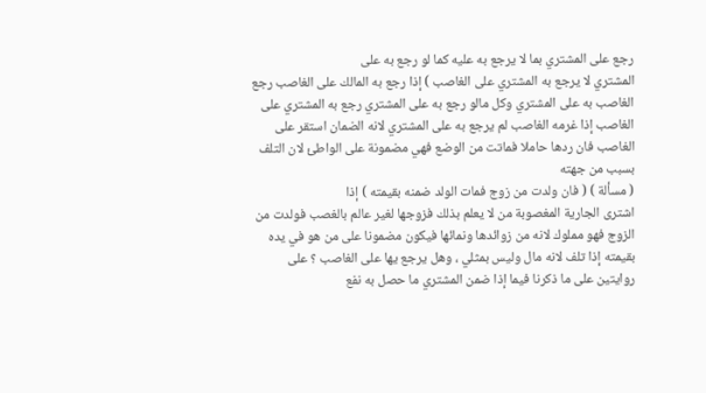رجع على المشتري بما لا يرجع به عليه كما لو رجع به على
المشتري لا يرجع به المشتري على الغاصب ) إذا رجع به المالك على الغاصب رجع
الغاصب به على المشتري وكل مالو رجع به على المشتري رجع به المشتري على
الغاصب إذا غرمه الغاصب لم يرجع به على المشتري لانه الضمان استقر على
الغاصب فان ردها حاملا فماتت من الوضع فهي مضمونة على الواطئ لان التلف
بسبب من جهته
( مسألة ) ( فان ولدت من زوج فمات الولد ضمنه بقيمته ) إذا
اشترى الجارية المغصوبة من لا يعلم بذلك فزوجها لغير عالم بالغصب فولدت من
الزوج فهو مملوك لانه من زوائدها ونمائها فيكون مضمونا على من هو في يده
بقيمته إذا تلف لانه مال وليس بمثلي ، وهل يرجع يها على الغاصب ؟ على
روايتين على ما ذكرنا فيما إذا ضمن المشتري ما حصل به نفع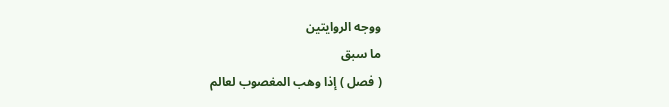ووجه الروايتين
ما سبق
( فصل ) إذا وهب المغصوب لعالم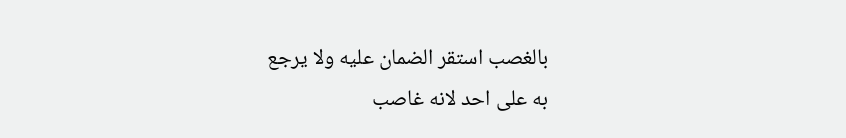بالغصب استقر الضمان عليه ولا يرجع
به على احد لانه غاصب